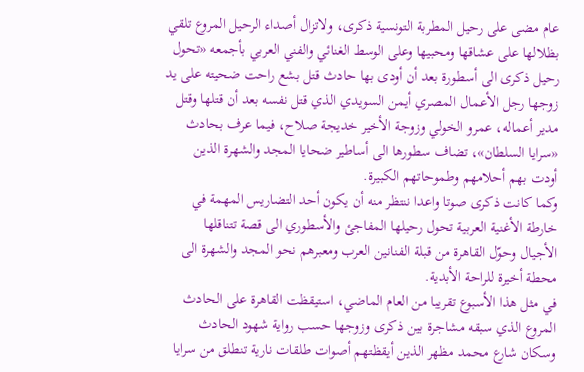عام مضى على رحيل المطربة التونسية ذكرى، ولاتزال أصداء الرحيل المروع تلقي بظلالها على عشاقها ومحبيها وعلى الوسط الغنائي والفني العربي بأجمعه «تحول رحيل ذكرى الى أسطورة بعد أن أودى بها حادث قتل بشع راحت ضحيته على يد زوجها رجل الأعمال المصري أيمن السويدي الذي قتل نفسه بعد أن قتلها وقتل مدير أعماله، عمرو الخولي وزوجة الأخير خديجة صلاح، فيما عرف بحادث «سرايا السلطان»، تضاف سطورها الى أساطير ضحايا المجد والشهرة الذين أودت بهم أحلامهم وطموحاتهم الكبيرة.
وكما كانت ذكرى صوتا واعدا ننتظر منه أن يكون أحد التضاريس المهمة في خارطة الأغنية العربية تحول رحيلها المفاجئ والأسطوري الى قصة تتناقلها الأجيال وحوّل القاهرة من قبلة الفنانين العرب ومعبرهم نحو المجد والشهرة الى محطة أخيرة للراحة الأبدية.
في مثل هذا الأسبوع تقريبا من العام الماضي، استيقظت القاهرة على الحادث المروع الذي سبقه مشاجرة بين ذكرى وزوجها حسب رواية شهود الحادث وسكان شارع محمد مظهر الذين أيقظتهم أصوات طلقات نارية تنطلق من سرايا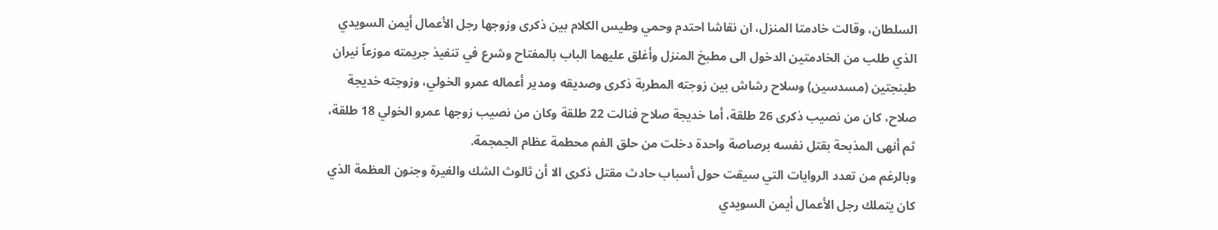السلطان، وقالت خادمتا المنزل، ان نقاشا احتدم وحمي وطيس الكلام بين ذكرى وزوجها رجل الأعمال أيمن السويدي الذي طلب من الخادمتين الدخول الى مطبخ المنزل وأغلق عليهما الباب بالمفتاح وشرع في تنفيذ جريمته موزعاً نيران طبنجتين (مسدسين) وسلاح رشاش بين زوجته المطربة ذكرى وصديقه ومدير أعماله عمرو الخولي، وزوجته خديجة صلاح، كان من نصيب ذكرى 26 طلقة، أما خديجة صلاح فنالت 22 طلقة وكان من نصيب زوجها عمرو الخولي 18 طلقة، ثم أنهى المذبحة بقتل نفسه برصاصة واحدة دخلت من حلق الفم محطمة عظام الجمجمة.
وبالرغم من تعدد الروايات التي سيقت حول أسباب حادث مقتل ذكرى الا أن ثالوث الشك والغيرة وجنون العظمة الذي كان يتملك رجل الأعمال أيمن السويدي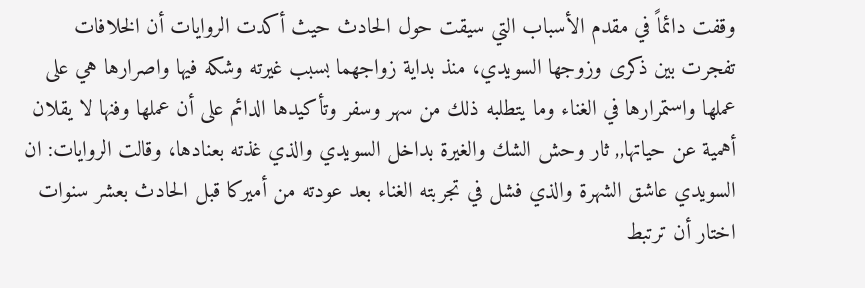وقفت دائماً في مقدم الأسباب التي سيقت حول الحادث حيث أكدت الروايات أن الخلافات تفجرت بين ذكرى وزوجها السويدي، منذ بداية زواجهما بسبب غيرته وشكه فيها واصرارها هي على عملها واستمرارها في الغناء وما يتطلبه ذلك من سهر وسفر وتأكيدها الدائم على أن عملها وفنها لا يقلان أهمية عن حياتها,, ثار وحش الشك والغيرة بداخل السويدي والذي غذته بعنادها، وقالت الروايات: ان السويدي عاشق الشهرة والذي فشل في تجربته الغناء بعد عودته من أميركا قبل الحادث بعشر سنوات اختار أن ترتبط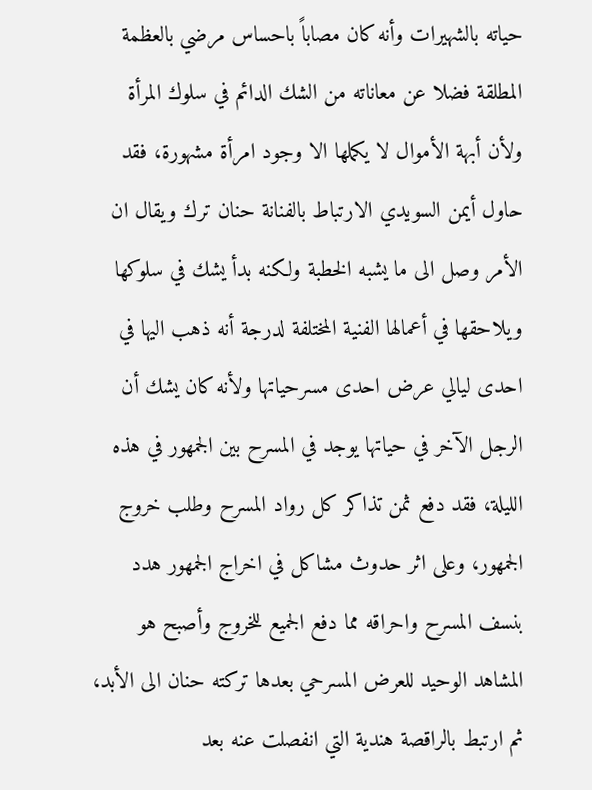حياته بالشهيرات وأنه كان مصاباً باحساس مرضي بالعظمة المطلقة فضلا عن معاناته من الشك الدائم في سلوك المرأة ولأن أبهة الأموال لا يكملها الا وجود امرأة مشهورة، فقد حاول أيمن السويدي الارتباط بالفنانة حنان ترك ويقال ان الأمر وصل الى ما يشبه الخطبة ولكنه بدأ يشك في سلوكها ويلاحقها في أعمالها الفنية المختلفة لدرجة أنه ذهب اليها في احدى ليالي عرض احدى مسرحياتها ولأنه كان يشك أن الرجل الآخر في حياتها يوجد في المسرح بين الجمهور في هذه الليلة، فقد دفع ثمن تذاكر كل رواد المسرح وطلب خروج الجمهور، وعلى اثر حدوث مشاكل في اخراج الجمهور هدد بنسف المسرح واحراقه مما دفع الجميع للخروج وأصبح هو المشاهد الوحيد للعرض المسرحي بعدها تركته حنان الى الأبد، ثم ارتبط بالراقصة هندية التي انفصلت عنه بعد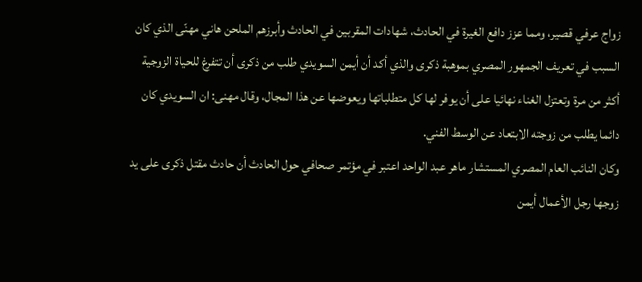زواج عرفي قصير، ومما عزز دافع الغيرة في الحادث، شهادات المقربين في الحادث وأبرزهم الملحن هاني مهنّى الذي كان السبب في تعريف الجمهور المصري بموهبة ذكرى والذي أكد أن أيمن السويدي طلب من ذكرى أن تتفرغ للحياة الزوجية أكثر من مرة وتعتزل الغناء نهائيا على أن يوفر لها كل متطلباتها ويعوضها عن هذا المجال، وقال مهنى: ان السويدي كان دائما يطلب من زوجته الابتعاد عن الوسط الفني.
وكان النائب العام المصري المستشار ماهر عبد الواحد اعتبر في مؤتمر صحافي حول الحادث أن حادث مقتل ذكرى على يد زوجها رجل الأعمال أيمن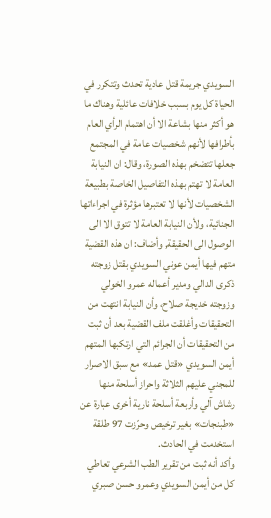السويدي جريمة قتل عادية تحدث وتتكرر في الحياة كل يوم بسبب خلافات عائلية وهناك ما هو أكثر منها بشاعة الا أن اهتمام الرأي العام بأطرافها لأنهم شخصيات عامة في المجتمع جعلها تتضخم بهذه الصورة، وقال: ان النيابة العامة لا تهتم بهذه التفاصيل الخاصة بطبيعة الشخصيات لأنها لا تعتبرها مؤثرة في اجراءاتها الجنائية، ولأن النيابة العامة لا تتوق الا الى الوصول الى الحقيقة, وأضاف: ان هذه القضية متهم فيها أيمن عوني السويدي بقتل زوجته ذكرى الدالي ومدير أعماله عمرو الخولي وزوجته خديجة صلاح، وأن النيابة انتهت من التحقيقات وأغلقت ملف القضية بعد أن ثبت من التحقيقات أن الجرائم التي ارتكبها المتهم أيمن السويدي «قتل عمد» مع سبق الاصرار للمجني عليهم الثلاثة واحراز أسلحة منها رشاش آلي وأربعة أسلحة نارية أخرى عبارة عن «طبنجات» بغير ترخيص وحرّزت 97 طلقة استخدمت في الحادث.
وأكد أنه ثبت من تقرير الطب الشرعي تعاطي كل من أيمن السويدي وعمرو حسن صبري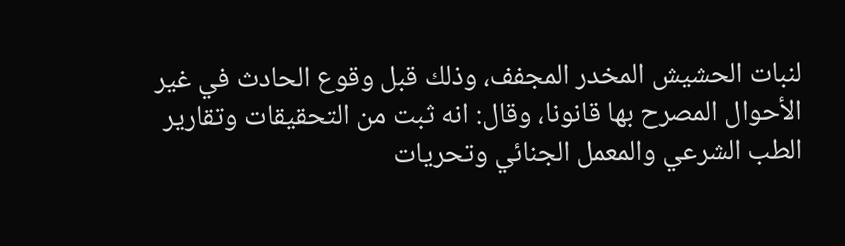لنبات الحشيش المخدر المجفف، وذلك قبل وقوع الحادث في غير الأحوال المصرح بها قانونا، وقال: انه ثبت من التحقيقات وتقارير الطب الشرعي والمعمل الجنائي وتحريات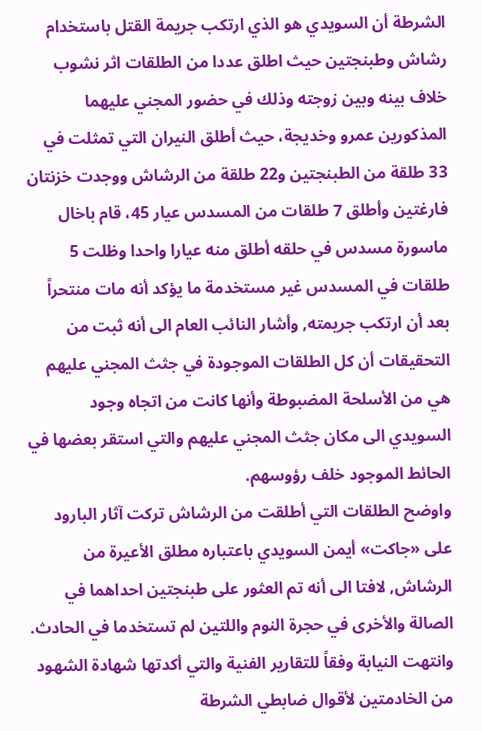الشرطة أن السويدي هو الذي ارتكب جريمة القتل باستخدام رشاش وطبنجتين حيث اطلق عددا من الطلقات اثر نشوب خلاف بينه وبين زوجته وذلك في حضور المجني عليهما المذكورين عمرو وخديجة، حيث أطلق النيران التي تمثلت في 33 طلقة من الطبنجتين و22 طلقة من الرشاش ووجدت خزنتان فارغتين وأطلق 7 طلقات من المسدس عيار 45، قام باخال ماسورة مسدس في حلقه أطلق منه عيارا واحدا وظلت 5 طلقات في المسدس غير مستخدمة ما يؤكد أنه مات منتحراً بعد أن ارتكب جريمته, وأشار النائب العام الى أنه ثبت من التحقيقات أن كل الطلقات الموجودة في جثث المجني عليهم هي من الأسلحة المضبوطة وأنها كانت من اتجاه وجود السويدي الى مكان جثث المجني عليهم والتي استقر بعضها في الحائط الموجود خلف رؤوسهم.
واوضح الطلقات التي أطلقت من الرشاش تركت آثار البارود على «جاكت» أيمن السويدي باعتباره مطلق الأعيرة من الرشاش, لافتا الى أنه تم العثور على طبنجتين احداهما في الصالة والأخرى في حجرة النوم واللتين لم تستخدما في الحادث.
وانتهت النيابة وفقاً للتقارير الفنية والتي أكدتها شهادة الشهود من الخادمتين لأقوال ضابطي الشرطة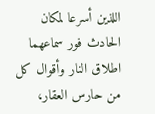اللذين أسرعا لمكان الحادث فور سماعهما اطلاق النار وأقوال كل من حارس العقار،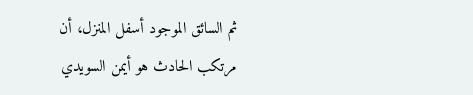ثم السائق الموجود أسفل المنزل، أن مرتكب الحادث هو أيمن السويدي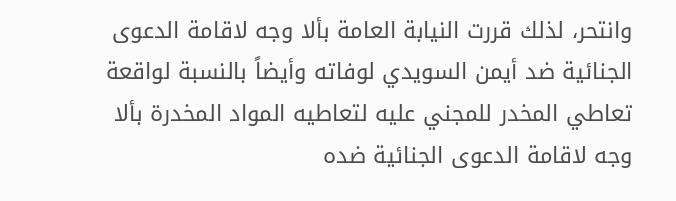وانتحر، لذلك قررت النيابة العامة بألا وجه لاقامة الدعوى الجنائية ضد أيمن السويدي لوفاته وأيضاً بالنسبة لواقعة تعاطي المخدر للمجني عليه لتعاطيه المواد المخدرة بألا وجه لاقامة الدعوى الجنائية ضده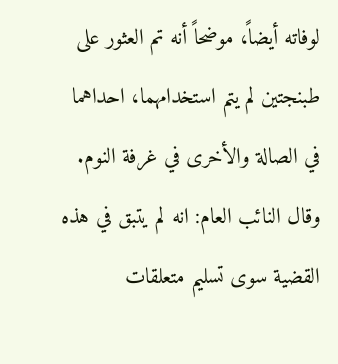لوفاته أيضاً، موضحاً أنه تم العثور على طبنجتين لم يتم استخدامهما، احداهما في الصالة والأخرى في غرفة النوم.
وقال النائب العام: انه لم يتبق في هذه القضية سوى تسليم متعلقات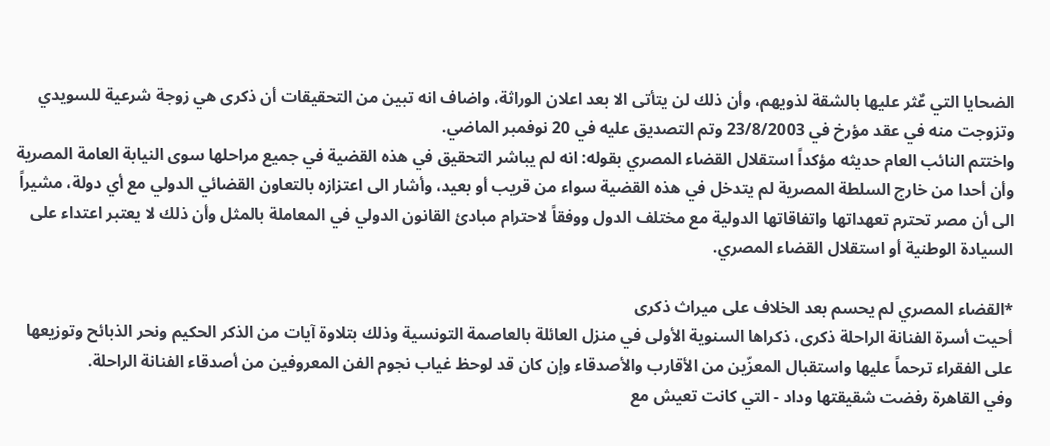الضحايا التي عٌثر عليها بالشقة لذويهم، وأن ذلك لن يتأتى الا بعد اعلان الوراثة، واضاف انه تبين من التحقيقات أن ذكرى هي زوجة شرعية للسويدي وتزوجت منه في عقد مؤرخ في 23/8/2003 وتم التصديق عليه في 20 نوفمبر الماضي.
واختتم النائب العام حديثه مؤكداً استقلال القضاء المصري بقوله: انه لم يباشر التحقيق في هذه القضية في جميع مراحلها سوى النيابة العامة المصرية وأن أحدا من خارج السلطة المصرية لم يتدخل في هذه القضية سواء من قريب أو بعيد، وأشار الى اعتزازه بالتعاون القضائي الدولي مع أي دولة، مشيراً الى أن مصر تحترم تعهداتها واتفاقاتها الدولية مع مختلف الدول ووفقاً لاحترام مبادئ القانون الدولي في المعاملة بالمثل وأن ذلك لا يعتبر اعتداء على السيادة الوطنية أو استقلال القضاء المصري.

*القضاء المصري لم يحسم بعد الخلاف على ميراث ذكرى
أحيت أسرة الفنانة الراحلة ذكرى، ذكراها السنوية الأولى في منزل العائلة بالعاصمة التونسية وذلك بتلاوة آيات من الذكر الحكيم ونحر الذبائح وتوزيعها على الفقراء ترحماً عليها واستقبال المعزّين من الأقارب والأصدقاء وإن كان قد لوحظ غياب نجوم الفن المعروفين من أصدقاء الفنانة الراحلة.
وفي القاهرة رفضت شقيقتها وداد - التي كانت تعيش مع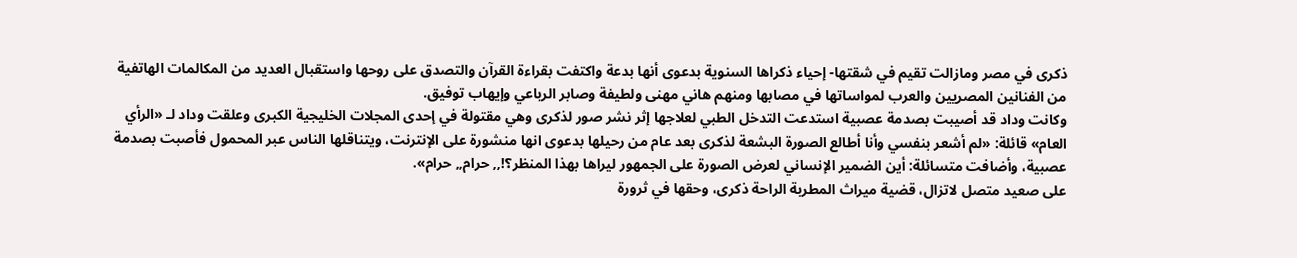ذكرى في مصر ومازالت تقيم في شقتها- إحياء ذكراها السنوية بدعوى أنها بدعة واكتفت بقراءة القرآن والتصدق على روحها واستقبال العديد من المكالمات الهاتفية من الفنانين المصريين والعرب لمواساتها في مصابها ومنهم هاني مهنى ولطيفة وصابر الرباعي وإيهاب توفيق.
وكانت وداد قد أصيبت بصدمة عصبية استدعت التدخل الطبي لعلاجها إثر نشر صور لذكرى وهي مقتولة في إحدى المجلات الخليجية الكبرى وعلقت وداد لـ «الرأي العام» قائلة: «لم أشعر بنفسي وأنا أطالع الصورة البشعة لذكرى بعد عام من رحيلها بدعوى انها منشورة على الإنترنت، ويتناقلها الناس عبر المحمول فأصبت بصدمة عصبية، وأضافت متسائلة: أين الضمير الإنساني لعرض الصورة على الجمهور ليراها بهذا المنظر؟!,, حرام,, حرام».
على صعيد متصل لاتزال، قضية ميراث المطربة الراحة ذكرى، وحقها في ثرورة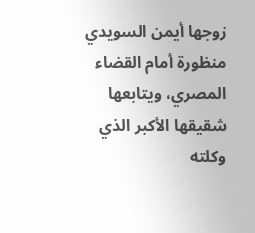زوجها أيمن السويدي منظورة أمام القضاء المصري، ويتابعها شقيقها الأكبر الذي وكلته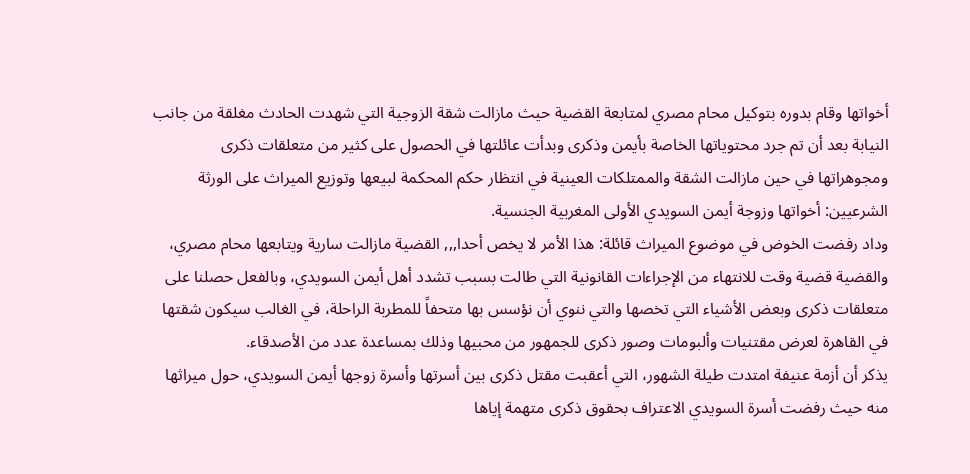أخواتها وقام بدوره بتوكيل محام مصري لمتابعة القضية حيث مازالت شقة الزوجية التي شهدت الحادث مغلقة من جانب النيابة بعد أن تم جرد محتوياتها الخاصة بأيمن وذكرى وبدأت عائلتها في الحصول على كثير من متعلقات ذكرى ومجوهراتها في حين مازالت الشقة والممتلكات العينية في انتظار حكم المحكمة لبيعها وتوزيع الميراث على الورثة الشرعيين: أخواتها وزوجة أيمن السويدي الأولى المغربية الجنسية.
وداد رفضت الخوض في موضوع الميراث قائلة: هذا الأمر لا يخص أحدا,,, القضية مازالت سارية ويتابعها محام مصري، والقضية قضية وقت للانتهاء من الإجراءات القانونية التي طالت بسبب تشدد أهل أيمن السويدي، وبالفعل حصلنا على متعلقات ذكرى وبعض الأشياء التي تخصها والتي ننوي أن نؤسس بها متحفاً للمطربة الراحلة، في الغالب سيكون شقتها في القاهرة لعرض مقتنيات وألبومات وصور ذكرى للجمهور من محبيها وذلك بمساعدة عدد من الأصدقاء.
يذكر أن أزمة عنيفة امتدت طيلة الشهور، التي أعقبت مقتل ذكرى بين أسرتها وأسرة زوجها أيمن السويدي، حول ميراثها منه حيث رفضت أسرة السويدي الاعتراف بحقوق ذكرى متهمة إياها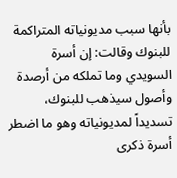بأنها سبب مديونياته المتراكمة للبنوك وقالت: إن أسرة السويدي وما تملكه من أرصدة وأصول سيذهب للبنوك، تسديداً لمديونياته وهو ما اضطر أسرة ذكرى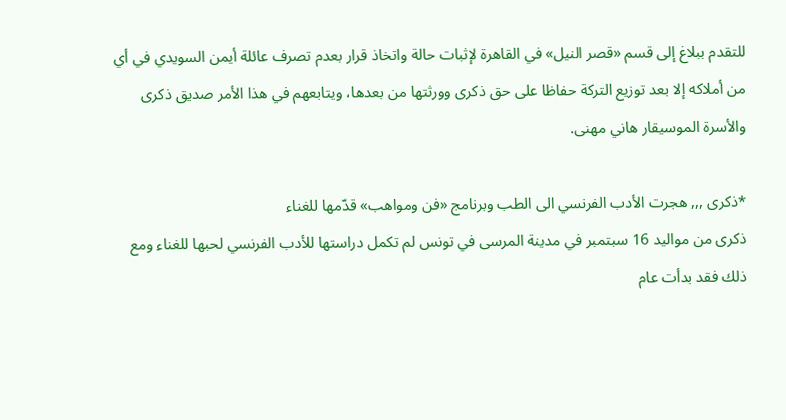للتقدم ببلاغ إلى قسم «قصر النيل» في القاهرة لإثبات حالة واتخاذ قرار بعدم تصرف عائلة أيمن السويدي في أي من أملاكه إلا بعد توزيع التركة حفاظا على حق ذكرى وورثتها من بعدها، ويتابعهم في هذا الأمر صديق ذكرى والأسرة الموسيقار هاني مهنى.

*ذكرى ,,, هجرت الأدب الفرنسي الى الطب وبرنامج «فن ومواهب» قدّمها للغناء
ذكرى من مواليد 16 سبتمبر في مدينة المرسى في تونس لم تكمل دراستها للأدب الفرنسي لحبها للغناء ومع ذلك فقد بدأت عام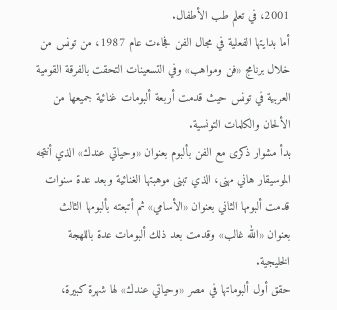2001، في تعلم طب الأطفال.
أما بدايتها الفعلية في مجال الفن فجاءت عام 1987، من تونس من خلال برنامج «فن ومواهب» وفي التسعينات التحقت بالفرقة القومية العربية في تونس حيث قدمت أربعة ألبومات غنائية جميعها من الألحان والكلمات التونسية.
بدأ مشوار ذكرى مع الفن بألبوم بعنوان «وحياتي عندك» الذي أنتجه الموسيقار هاني مهنى، الذي تبنى موهبتها الغنائية وبعد عدة سنوات قدمت ألبومها الثاني بعنوان «الأسامي» ثم أتبعته بألبومها الثالث بعنوان «الله غالب» وقدمت بعد ذلك ألبومات عدة باللهجة الخليجية.
حقق أول ألبوماتها في مصر «وحياتي عندك» لها شهرة كبيرة،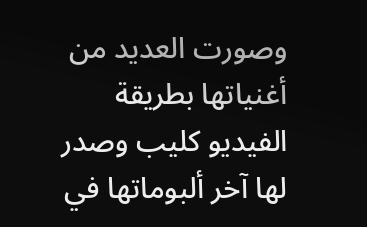وصورت العديد من أغنياتها بطريقة الفيديو كليب وصدر لها آخر ألبوماتها في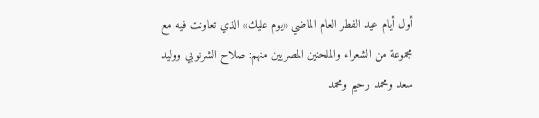أول أيام عيد الفطر العام الماضي «يوم عليك» الذي تعاونت فيه مع مجموعة من الشعراء والملحنين المصريين منهم: صلاح الشرنوبي ووليد سعد ومحمد رحيم ومحمد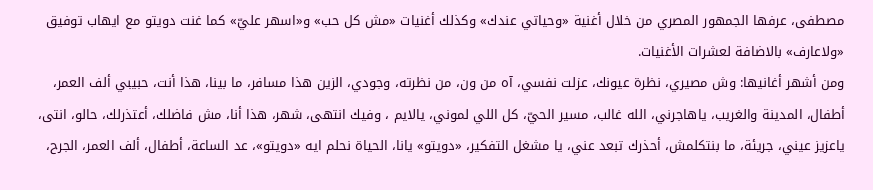مصطفى، عرفها الجمهور المصري من خلال أغنية «وحياتي عندك» وكذلك أغنيات «مش كل حب» و«اسهر عليّ» كما غنت دويتو مع ايهاب توفيق «ولاعارف» بالاضافة لعشرات الأغنيات.
ومن أشهر أغانيها: وش مصيري، نظرة عيونك، عزلت نفسي، آه من ون، من نظرته، وجودي، الزين هذا مسافر، ما بينا، هذا أنت، حبيبي ألف العمر، أطفال، المدينة والغريب، ياهاجرني، الله غالب، مسير الحيّ، كل اللي لموني، يالايم ، وفيك انتهى، شهر، هذا أنا، مش فاضلك، أعتذرلك، حالو، انتى، ياعزيز عيني، جريئة، ما بنتكلمش، أحذرك تبعد عني، يا مشغل التفكير، «دويتو» يانا، الحياة نحلم ايه «دويتو»، عد الساعة، أطفال، ألف العمر، الجرح،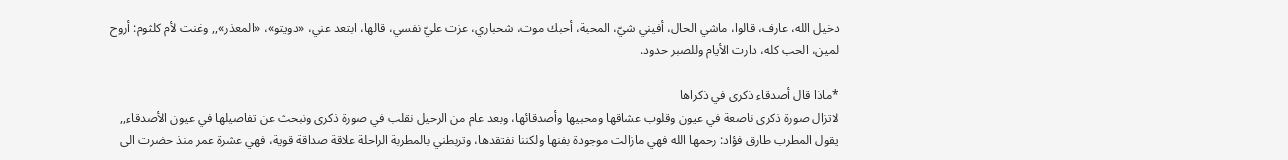دخيل الله، عارف، قالوا، ماشي الحال، أفيني شيّ، المحبة، أحبك موت، شحباري، عزت عليّ نفسي، قالها، ابتعد عني، «دويتو»، «المعذر»,, وغنت لأم كلثوم: أروح لمين، الحب كله، دارت الأيام وللصبر حدود.

*ماذا قال أصدقاء ذكرى في ذكراها
لاتزال صورة ذكرى ناصعة في عيون وقلوب عشاقها ومحبيها وأصدقائها، وبعد عام من الرحيل نقلب في صورة ذكرى ونبحث عن تفاصيلها في عيون الأصدقاء,, يقول المطرب طارق فؤاد: رحمها الله فهي مازالت موجودة بفنها ولكننا نفتقدها، وتربطني بالمطربة الراحلة علاقة صداقة قوية، فهي عشرة عمر منذ حضرت الى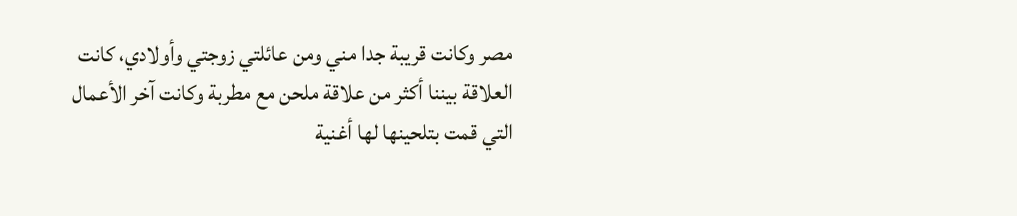مصر وكانت قريبة جدا مني ومن عائلتي زوجتي وأولادي، كانت العلاقة بيننا أكثر من علاقة ملحن مع مطربة وكانت آخر الأعمال التي قمت بتلحينها لها أغنية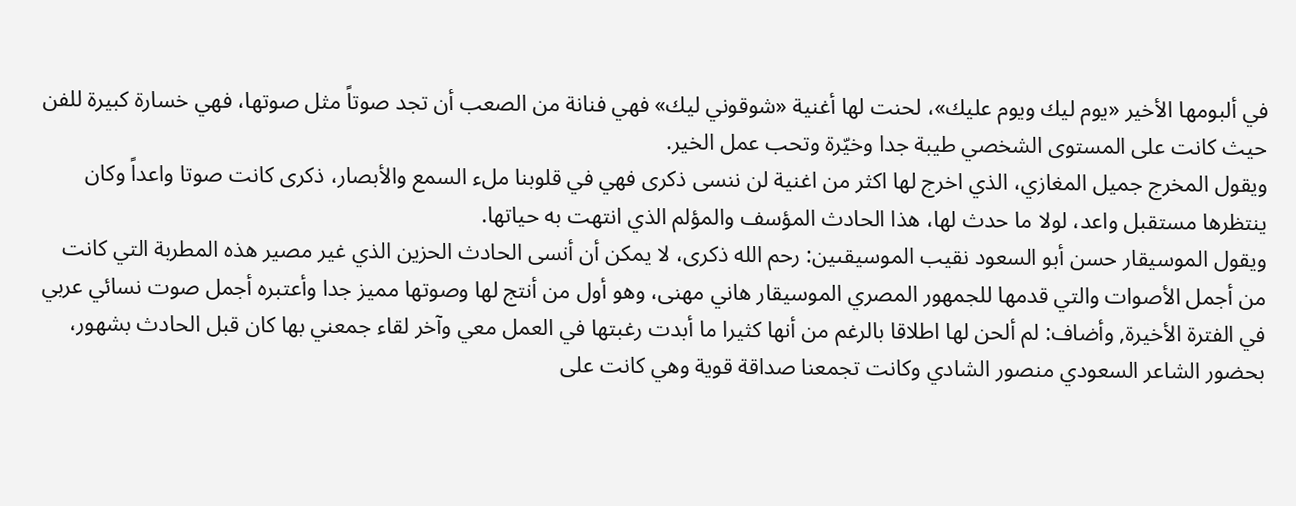في ألبومها الأخير «يوم ليك ويوم عليك»، لحنت لها أغنية «شوقوني ليك» فهي فنانة من الصعب أن تجد صوتاً مثل صوتها، فهي خسارة كبيرة للفن حيث كانت على المستوى الشخصي طيبة جدا وخيّرة وتحب عمل الخير.
ويقول المخرج جميل المغازي، الذي اخرج لها اكثر من اغنية لن ننسى ذكرى فهي في قلوبنا ملء السمع والأبصار، ذكرى كانت صوتا واعداً وكان ينتظرها مستقبل واعد، لولا ما حدث لها، هذا الحادث المؤسف والمؤلم الذي انتهت به حياتها.
ويقول الموسيقار حسن أبو السعود نقيب الموسيقىين: رحم الله ذكرى، لا يمكن أن أنسى الحادث الحزين الذي غير مصير هذه المطربة التي كانت من أجمل الأصوات والتي قدمها للجمهور المصري الموسيقار هاني مهنى، وهو أول من أنتج لها وصوتها مميز جدا وأعتبره أجمل صوت نسائي عربي في الفترة الأخيرة, وأضاف: لم ألحن لها اطلاقا بالرغم من أنها كثيرا ما أبدت رغبتها في العمل معي وآخر لقاء جمعني بها كان قبل الحادث بشهور، بحضور الشاعر السعودي منصور الشادي وكانت تجمعنا صداقة قوية وهي كانت على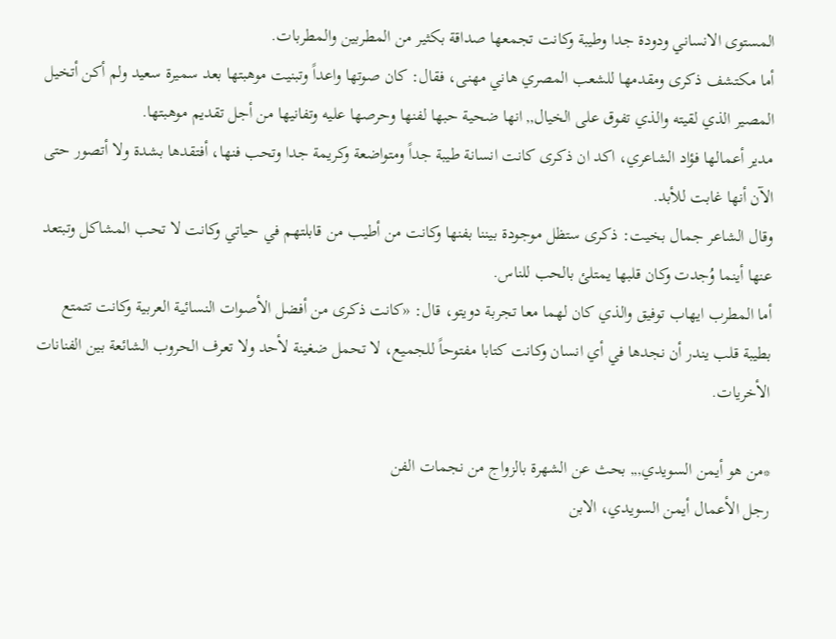المستوى الانساني ودودة جدا وطيبة وكانت تجمعها صداقة بكثير من المطربين والمطربات.
أما مكتشف ذكرى ومقدمها للشعب المصري هاني مهنى، فقال: كان صوتها واعداً وتبنيت موهبتها بعد سميرة سعيد ولم أكن أتخيل المصير الذي لقيته والذي تفوق على الخيال,, انها ضحية حبها لفنها وحرصها عليه وتفانيها من أجل تقديم موهبتها.
مدير أعمالها فؤاد الشاعري، اكد ان ذكرى كانت انسانة طيبة جداً ومتواضعة وكريمة جدا وتحب فنها، أفتقدها بشدة ولا أتصور حتى الآن أنها غابت للأبد.
وقال الشاعر جمال بخيت: ذكرى ستظل موجودة بيننا بفنها وكانت من أطيب من قابلتهم في حياتي وكانت لا تحب المشاكل وتبتعد عنها أينما وُجدت وكان قلبها يمتلئ بالحب للناس.
أما المطرب ايهاب توفيق والذي كان لهما معا تجربة دويتو، قال: «كانت ذكرى من أفضل الأصوات النسائية العربية وكانت تتمتع بطيبة قلب يندر أن نجدها في أي انسان وكانت كتابا مفتوحاً للجميع، لا تحمل ضغينة لأحد ولا تعرف الحروب الشائعة بين الفنانات الأخريات.

*من هو أيمن السويدي,,, بحث عن الشهرة بالزواج من نجمات الفن
رجل الأعمال أيمن السويدي، الابن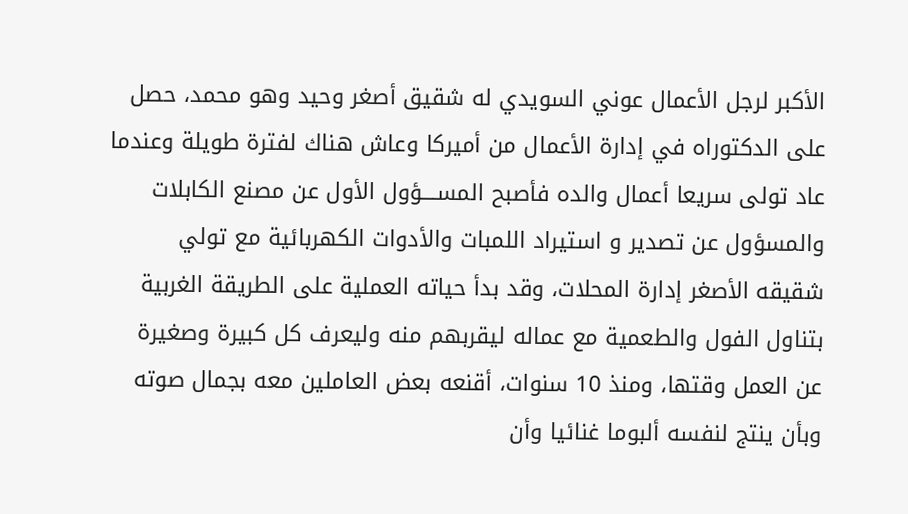الأكبر لرجل الأعمال عوني السويدي له شقيق أصغر وحيد وهو محمد، حصل على الدكتوراه في إدارة الأعمال من أميركا وعاش هناك لفترة طويلة وعندما عاد تولى سريعا أعمال والده فأصبح المســــؤول الأول عن مصنع الكابلات والمسؤول عن تصدير و استيراد اللمبات والأدوات الكهربائية مع تولي شقيقه الأصغر إدارة المحلات، وقد بدأ حياته العملية على الطريقة الغربية بتناول الفول والطعمية مع عماله ليقربهم منه وليعرف كل كبيرة وصغيرة عن العمل وقتها، ومنذ 10 سنوات، أقنعه بعض العاملين معه بجمال صوته وبأن ينتج لنفسه ألبوما غنائيا وأن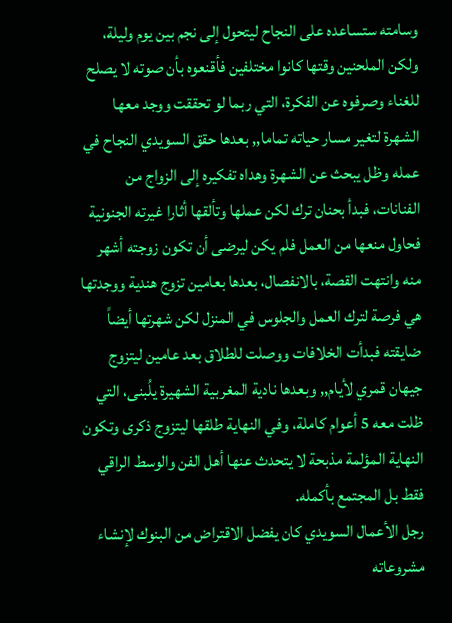وسامته ستساعده على النجاح ليتحول إلى نجم بين يوم وليلة، ولكن الملحنين وقتها كانوا مختلفين فأقنعوه بأن صوته لا يصلح للغناء وصرفوه عن الفكرة، التي ربما لو تحققت ووجد معها الشهرة لتغير مسار حياته تماما,, بعدها حقق السويدي النجاح في عمله وظل يبحث عن الشهرة وهداه تفكيره إلى الزواج من الفنانات، فبدأ بحنان ترك لكن عملها وتألقها أثارا غيرته الجنونية فحاول منعها من العمل فلم يكن ليرضى أن تكون زوجته أشهر منه وانتهت القصة، بالانفصال، بعدها بعامين تزوج هندية ووجدتها هي فرصة لترك العمل والجلوس في المنزل لكن شهرتها أيضاً ضايقته فبدأت الخلافات ووصلت للطلاق بعد عامين ليتزوج جيهان قمري لأيام,, وبعدها نادية المغربية الشهيرة يلُبنى، التي ظلت معه 5 أعوام كاملة، وفي النهاية طلقها ليتزوج ذكرى وتكون النهاية المؤلمة مذبحة لا يتحدث عنها أهل الفن والوسط الراقي فقط بل المجتمع بأكمله.
رجل الأعمال السويدي كان يفضل الاقتراض من البنوك لإنشاء مشروعاته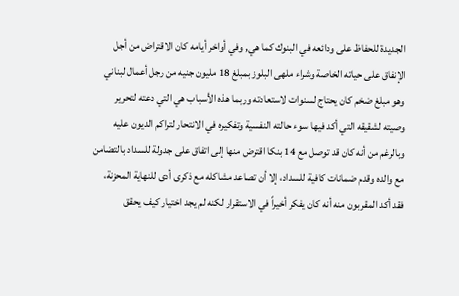الجديدة للحفاظ على ودائعه في البنوك كما هي, وفي أواخر أيامه كان الاقتراض من أجل الإنفاق على حياته الخاصة وشراء ملهى البلوز بمبلغ 18 مليون جنيه من رجل أعمال لبناني وهو مبلغ ضخم كان يحتاج لسنوات لاستعادته وربما هذه الأسباب هي التي دعته لتحرير وصيته لشقيقه التي أكد فيها سوء حالته النفسية وتفكيره في الانتحار لتراكم الديون عليه وبالرغم من أنه كان قد توصل مع 14 بنكا اقترض منها إلى اتفاق على جدولة للسداد بالتضامن مع والده وقدم ضمانات كافية للسداد، إلا أن تصاعد مشاكله مع ذكرى أدى للنهاية المحزنة، فقد أكد المقربون منه أنه كان يفكر أخيراً في الاستقرار لكنه لم يجد اختيار كيف يحقق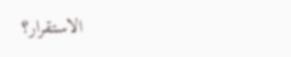الاستقرار؟